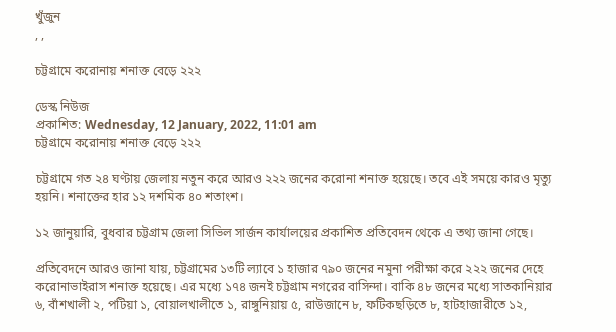খুঁজুন
, ,

চট্টগ্রামে করোনায় শনাক্ত বেড়ে ২২২

ডেস্ক নিউজ
প্রকাশিত: Wednesday, 12 January, 2022, 11:01 am
চট্টগ্রামে করোনায় শনাক্ত বেড়ে ২২২

চট্টগ্রামে গত ২৪ ঘণ্টায় জেলায় নতুন করে আরও ২২২ জনের করোনা শনাক্ত হয়েছে। তবে এই সময়ে কারও মৃত্যু হয়নি। শনাক্তের হার ১২ দশমিক ৪০ শতাংশ।

১২ জানুয়ারি, বুধবার চট্টগ্রাম জেলা সিভিল সার্জন কার্যালয়ের প্রকাশিত প্রতিবেদন থেকে এ তথ্য জানা গেছে।

প্রতিবেদনে আরও জানা যায়, চট্টগ্রামের ১৩টি ল্যাবে ১ হাজার ৭৯০ জনের নমুনা পরীক্ষা করে ২২২ জনের দেহে করোনাভাইরাস শনাক্ত হয়েছে। এর মধ্যে ১৭৪ জনই চট্টগ্রাম নগরের বাসিন্দা। বাকি ৪৮ জনের মধ্যে সাতকানিয়ার ৬, বাঁশখালী ২, পটিয়া ১, বোয়ালখালীতে ১, রাঙ্গুনিয়ায় ৫, রাউজানে ৮, ফটিকছড়িতে ৮, হাটহাজারীতে ১২,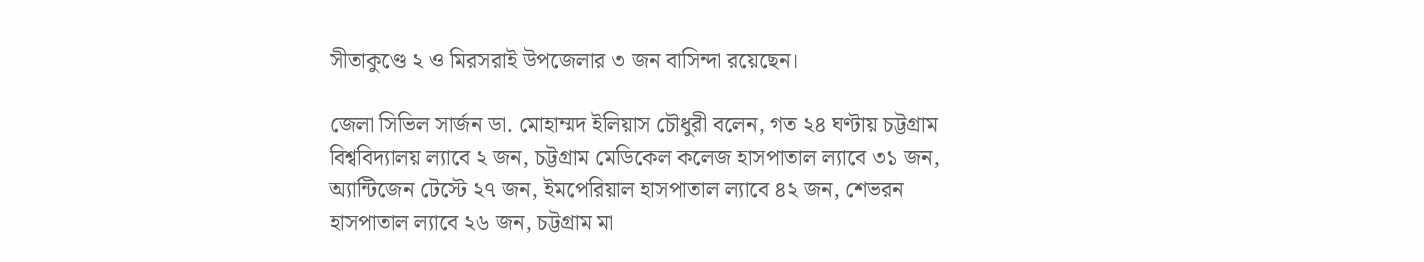সীতাকুণ্ডে ২ ও মিরসরাই উপজেলার ৩ জন বাসিন্দা রয়েছেন।

জেলা সিভিল সার্জন ডা. মোহাম্মদ ইলিয়াস চৌধুরী বলেন, গত ২৪ ঘণ্টায় চট্টগ্রাম বিশ্ববিদ্যালয় ল্যাবে ২ জন, চট্টগ্রাম মেডিকেল কলেজ হাসপাতাল ল্যাবে ৩১ জন, অ্যান্টিজেন টেস্টে ২৭ জন, ইমপেরিয়াল হাসপাতাল ল্যাবে ৪২ জন, শেভরন হাসপাতাল ল্যাবে ২৬ জন, চট্টগ্রাম মা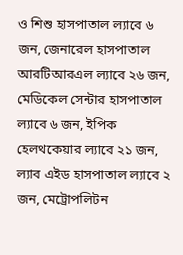ও শিশু হাসপাতাল ল্যাবে ৬ জন, জেনারেল হাসপাতাল আরটিআরএল ল্যাবে ২৬ জন, মেডিকেল সেন্টার হাসপাতাল ল্যাবে ৬ জন, ইপিক হেলথকেয়ার ল্যাবে ২১ জন, ল্যাব এইড হাসপাতাল ল্যাবে ২ জন, মেট্রোপলিটন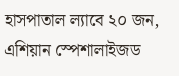হাসপাতাল ল্যাবে ২০ জন, এশিয়ান স্পেশালাইজড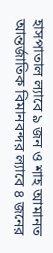হাসপাতাল ল্যাবে ৯ জন ও শাহ আমানত আন্তর্জাতিক বিমানবন্দর ল্যাবে ৪ জনের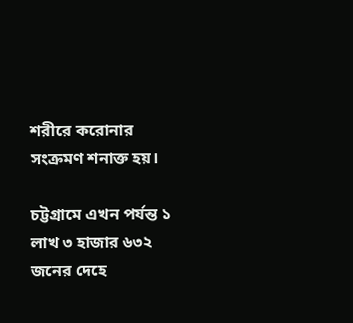শরীরে করোনার সংক্রমণ শনাক্ত হয়।

চট্টগ্রামে এখন পর্যন্ত ১ লাখ ৩ হাজার ৬৩২ জনের দেহে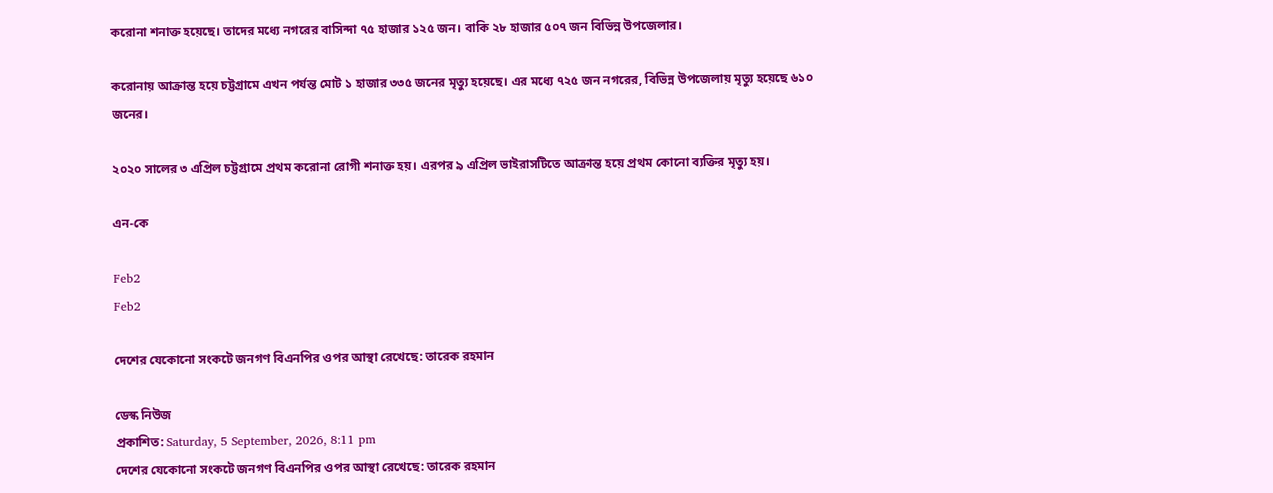করোনা শনাক্ত হয়েছে। তাদের মধ্যে নগরের বাসিন্দা ৭৫ হাজার ১২৫ জন। বাকি ২৮ হাজার ৫০৭ জন বিভিন্ন উপজেলার।

করোনায় আক্রান্ত হয়ে চট্টগ্রামে এখন পর্যন্ত মোট ১ হাজার ৩৩৫ জনের মৃত্যু হয়েছে। এর মধ্যে ৭২৫ জন নগরের, বিভিন্ন উপজেলায় মৃত্যু হয়েছে ৬১০ জনের।

২০২০ সালের ৩ এপ্রিল চট্টগ্রামে প্রথম করোনা রোগী শনাক্ত হয়। এরপর ৯ এপ্রিল ভাইরাসটিতে আক্রান্ত হয়ে প্রথম কোনো ব্যক্তির মৃত্যু হয়।

এন-কে

Feb2
Feb2

দেশের যেকোনো সংকটে জনগণ বিএনপির ওপর আস্থা রেখেছে: তারেক রহমান

ডেস্ক নিউজ
প্রকাশিত: Saturday, 5 September, 2026, 8:11 pm
দেশের যেকোনো সংকটে জনগণ বিএনপির ওপর আস্থা রেখেছে: তারেক রহমান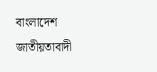বাংলাদেশ জাতীয়তাবাদী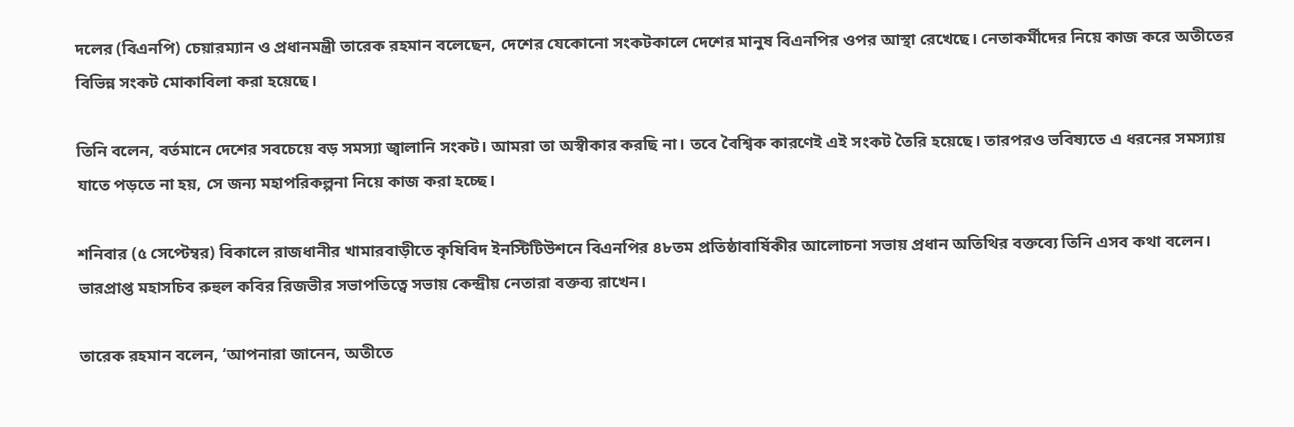দলের (বিএনপি) চেয়ারম্যান ও প্রধানমন্ত্রী তারেক রহমান বলেছেন, দেশের যেকোনো সংকটকালে দেশের মানুষ বিএনপির ওপর আস্থা রেখেছে। নেতাকর্মীদের নিয়ে কাজ করে অতীতের বিভিন্ন সংকট মোকাবিলা করা হয়েছে।

তিনি বলেন, বর্তমানে দেশের সবচেয়ে বড় সমস্যা জ্বালানি সংকট। আমরা তা অস্বীকার করছি না। তবে বৈশ্বিক কারণেই এই সংকট তৈরি হয়েছে। তারপরও ভবিষ্যতে এ ধরনের সমস্যায় যাতে পড়তে না হয়, সে জন্য মহাপরিকল্পনা নিয়ে কাজ করা হচ্ছে।

শনিবার (৫ সেপ্টেম্বর) বিকালে রাজধানীর খামারবাড়ীতে কৃষিবিদ ইনস্টিটিউশনে বিএনপির ৪৮তম প্রতিষ্ঠাবার্ষিকীর আলোচনা সভায় প্রধান অতিথির বক্তব্যে তিনি এসব কথা বলেন। ভারপ্রাপ্ত মহাসচিব রুহুল কবির রিজভীর সভাপতিত্বে সভায় কেন্দ্রীয় নেতারা বক্তব্য রাখেন।

তারেক রহমান বলেন, ‘আপনারা জানেন, অতীতে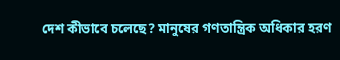দেশ কীভাবে চলেছে? মানুষের গণতান্ত্রিক অধিকার হরণ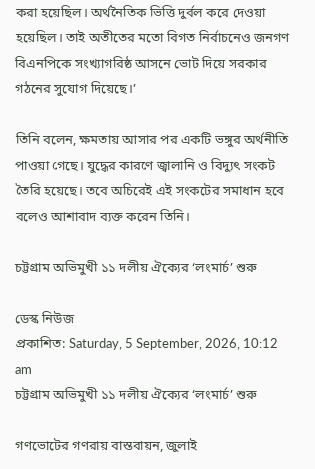করা হয়েছিল। অর্থনৈতিক ভিত্তি দুর্বল করে দেওয়া হয়েছিল। তাই অতীতের মতো বিগত নির্বাচনেও জনগণ বিএনপিকে সংখ্যাগরিষ্ঠ আসনে ভোট দিয়ে সরকার গঠনের সুযোগ দিয়েছে।’

তিনি বলেন, ক্ষমতায় আসার পর একটি ভঙ্গুর অর্থনীতি পাওয়া গেছে। যুদ্ধের কারণে জ্বালানি ও বিদ্যুৎ সংকট তৈরি হয়েছে। তবে অচিরেই এই সংকটের সমাধান হবে বলেও আশাবাদ ব্যক্ত করেন তিনি।

চট্টগ্রাম অভিমুখী ১১ দলীয় ঐক্যের ‘লংমার্চ’ শুরু

ডেস্ক নিউজ
প্রকাশিত: Saturday, 5 September, 2026, 10:12 am
চট্টগ্রাম অভিমুখী ১১ দলীয় ঐক্যের ‘লংমার্চ’ শুরু

গণভোটের গণরায় বাস্তবায়ন, জুলাই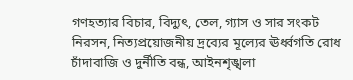গণহত্যার বিচার, বিদ্যুৎ, তেল, গ্যাস ও সার সংকট নিরসন, নিত্যপ্রয়োজনীয় দ্রব্যের মূল্যের ঊর্ধ্বগতি রোধ চাঁদাবাজি ও দুর্নীতি বন্ধ, আইনশৃঙ্খলা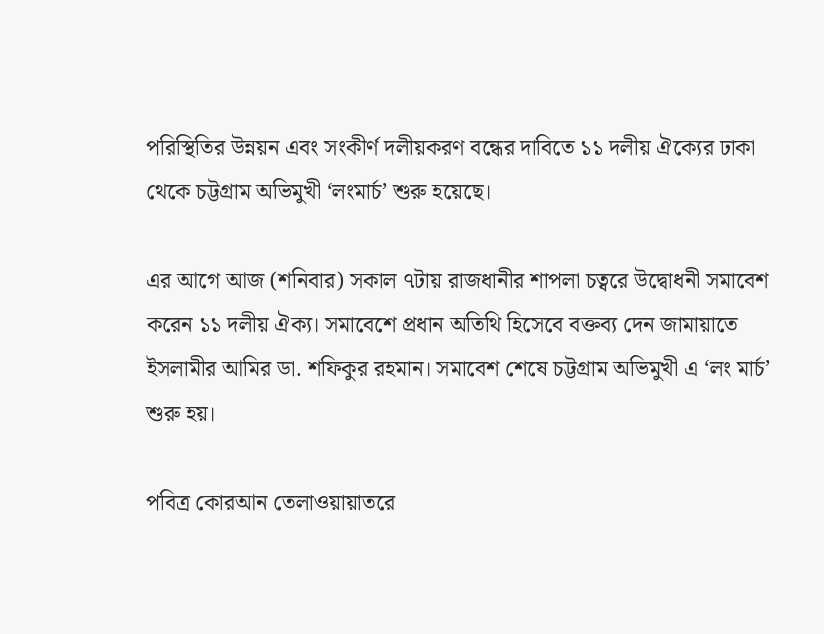পরিস্থিতির উন্নয়ন এবং সংকীর্ণ দলীয়করণ বন্ধের দাবিতে ১১ দলীয় ঐক্যের ঢাকা থেকে চট্টগ্রাম অভিমুখী ‘লংমার্চ’ শুরু হয়েছে।

এর আগে আজ (শনিবার) সকাল ৭টায় রাজধানীর শাপলা চত্বরে উদ্বোধনী সমাবেশ করেন ১১ দলীয় ঐক্য। সমাবেশে প্রধান অতিথি হিসেবে বক্তব্য দেন জামায়াতে ইসলামীর আমির ডা. শফিকুর রহমান। সমাবেশ শেষে চট্টগ্রাম অভিমুখী এ ‘লং মার্চ’ শুরু হয়।

পবিত্র কোরআন তেলাওয়ায়াতরে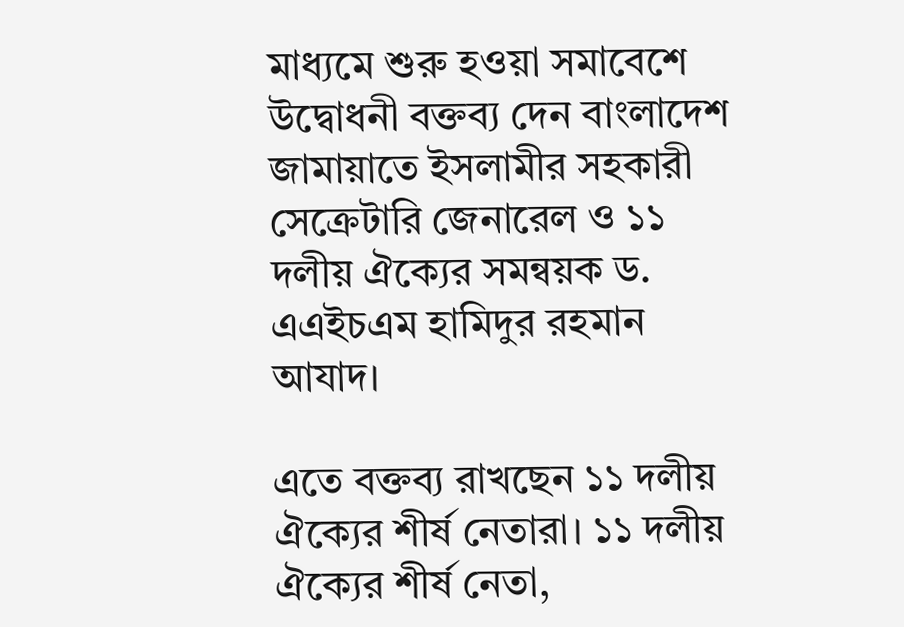মাধ্যমে শুরু হওয়া সমাবেশে উদ্বোধনী বক্তব্য দেন বাংলাদেশ জামায়াতে ইসলামীর সহকারী সেক্রেটারি জেনারেল ও ১১ দলীয় ঐক্যের সমন্বয়ক ড. এএইচএম হামিদুর রহমান আযাদ।

এতে বক্তব্য রাখছেন ১১ দলীয় ঐক্যের শীর্ষ নেতারা। ১১ দলীয় ঐক্যের শীর্ষ নেতা,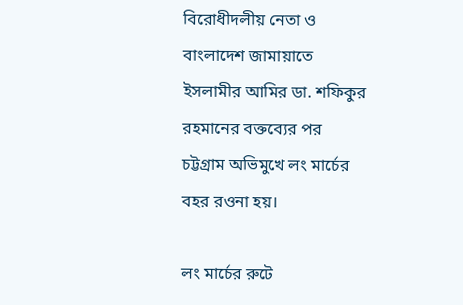বিরোধীদলীয় নেতা ও বাংলাদেশ জামায়াতে ইসলামীর আমির ডা. শফিকুর রহমানের বক্তব্যের পর চট্টগ্রাম অভিমুখে লং মার্চের বহর রওনা হয়।

লং মার্চের রুটে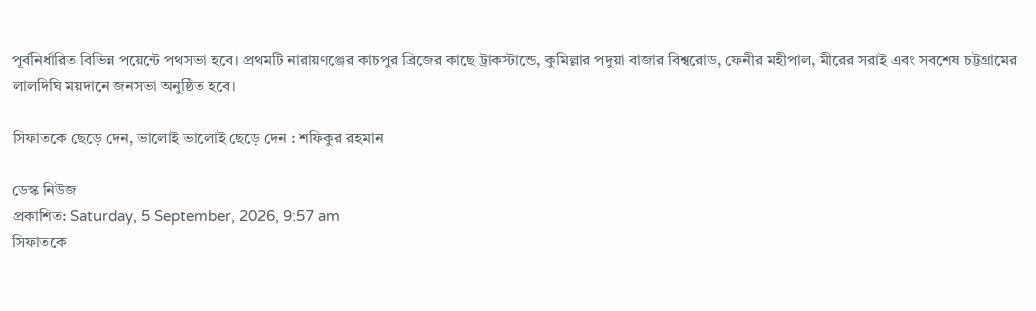পূর্বনির্ধারিত বিভিন্ন পয়েন্টে পথসভা হবে। প্রথমটি নারায়ণঞ্জের কাচপুর ব্রিজের কাছে ট্রাকস্টান্ডে, কুমিল্লার পদুয়া বাজার বিশ্বরোড, ফেনীর মহীপাল, মীরের সরাই এবং সবশেষ চট্টগ্রামের লালদিঘি ময়দানে জনসভা অনুষ্ঠিত হবে।

সিফাতকে ছেড়ে দেন, ভালোই ভালোই ছেড়ে দেন : শফিকুর রহমান

ডেস্ক নিউজ
প্রকাশিত: Saturday, 5 September, 2026, 9:57 am
সিফাতকে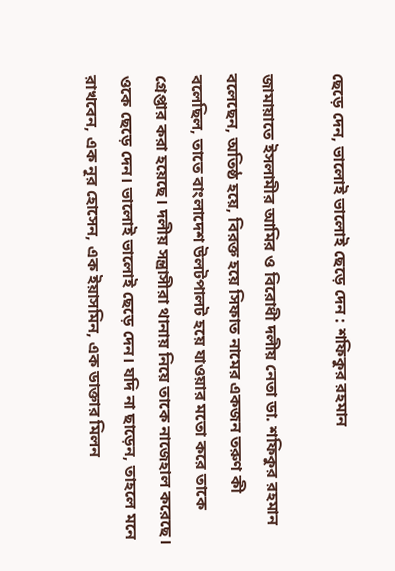ছেড়ে দেন, ভালোই ভালোই ছেড়ে দেন : শফিকুর রহমান

জামায়াতে ইসলামীর আমির ও বিরোধী দলীয় নেতা ডা. শফিকুর রহমান বলেছেন, অতিষ্ঠ হয়ে, বিরক্ত হয়ে সিফাত নামের একজন তরুণ কী বলেছিল, তাতে বাংলাদেশ উলটপালট হয়ে যাওয়ার মতো করে তাকে গ্রেপ্তার করা হয়েছে। দলীয় সন্ত্রাসীরা থানায় নিয়ে তাকে নাজেহাল করেছে। ওকে ছেড়ে দেন। ভালোই ভালোই ছেড়ে দেন। যদি না ছাড়েন, তাহলে মনে রাখবেন, এক নূর হোসেন, এক ইয়াসমিন, এক ডাক্তার মিলন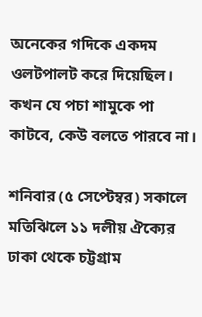অনেকের গদিকে একদম ওলটপালট করে দিয়েছিল। কখন যে পচা শামুকে পা কাটবে, কেউ বলতে পারবে না।

শনিবার (৫ সেপ্টেম্বর) সকালে মতিঝিলে ১১ দলীয় ঐক্যের ঢাকা থেকে চট্টগ্রাম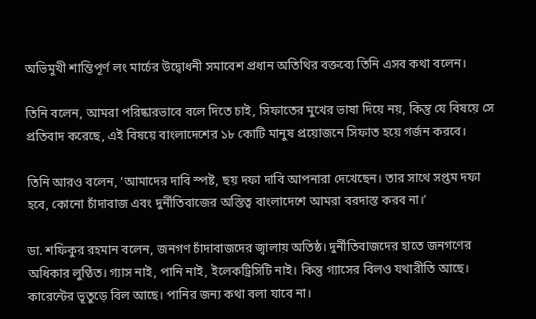অভিমুখী শান্তিপূর্ণ লং মার্চের উদ্বোধনী সমাবেশ প্রধান অতিথির বক্তব্যে তিনি এসব কথা বলেন।

তিনি বলেন, আমরা পরিষ্কারভাবে বলে দিতে চাই, সিফাতের মুখের ভাষা দিয়ে নয়, কিন্তু যে বিষয়ে সে প্রতিবাদ করেছে, এই বিষয়ে বাংলাদেশের ১৮ কোটি মানুষ প্রয়োজনে সিফাত হয়ে গর্জন করবে।

তিনি আরও বলেন, ‘আমাদের দাবি স্পষ্ট, ছয় দফা দাবি আপনারা দেখেছেন। তার সাথে সপ্তম দফা হবে, কোনো চাঁদাবাজ এবং দুর্নীতিবাজের অস্তিত্ব বাংলাদেশে আমরা বরদাস্ত করব না।’

ডা. শফিকুর রহমান বলেন, জনগণ চাঁদাবাজদের জ্বালায় অতিষ্ঠ। দুর্নীতিবাজদের হাতে জনগণের অধিকার লুণ্ঠিত। গ্যাস নাই, পানি নাই, ইলেকট্রিসিটি নাই। কিন্তু গ্যাসের বিলও যথারীতি আছে। কারেন্টের ভূতুড়ে বিল আছে। পানির জন্য কথা বলা যাবে না।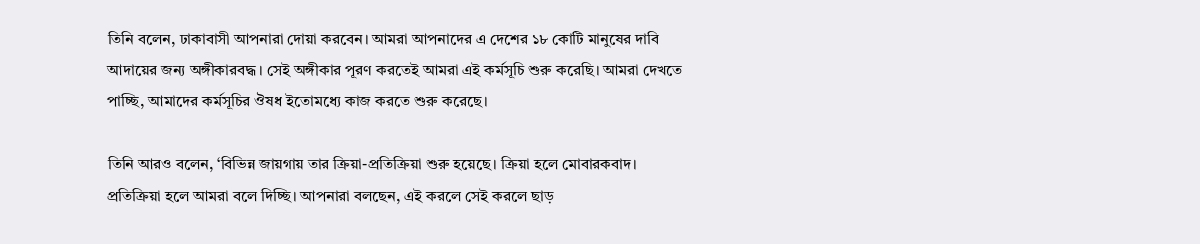তিনি বলেন, ঢাকাবাসী আপনারা দোয়া করবেন। আমরা আপনাদের এ দেশের ১৮ কোটি মানুষের দাবি আদায়ের জন্য অঙ্গীকারবদ্ধ। সেই অঙ্গীকার পূরণ করতেই আমরা এই কর্মসূচি শুরু করেছি। আমরা দেখতে পাচ্ছি, আমাদের কর্মসূচির ঔষধ ইতোমধ্যে কাজ করতে শুরু করেছে।

তিনি আরও বলেন, ‘বিভিন্ন জায়গায় তার ক্রিয়া-প্রতিক্রিয়া শুরু হয়েছে। ক্রিয়া হলে মোবারকবাদ। প্রতিক্রিয়া হলে আমরা বলে দিচ্ছি। আপনারা বলছেন, এই করলে সেই করলে ছাড়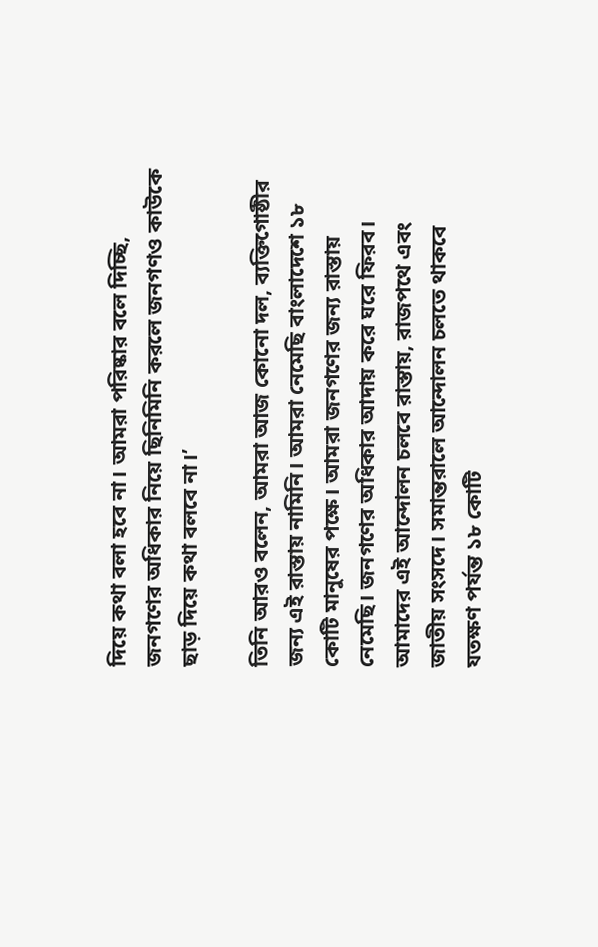দিয়ে কথা বলা হবে না। আমরা পরিষ্কার বলে দিচ্ছি, জনগণের অধিকার নিয়ে ছিনিমিনি করলে জনগণও কাউকে ছাড় দিয়ে কথা বলবে না।’

তিনি আরও বলেন, আমরা আজ কোনো দল, ব্যক্তিগোষ্ঠীর জন্য এই রাস্তায় নামিনি। আমরা নেমেছি বাংলাদেশে ১৮ কোটি মানুষের পক্ষে। আমরা জনগণের জন্য রাস্তায় নেমেছি। জনগণের অধিকার আদায় করে ঘরে ফিরব। আমাদের এই আন্দোলন চলবে রাস্তায়, রাজপথে এবং জাতীয় সংসদে। সমান্তরালে আন্দোলন চলতে থাকবে যতক্ষণ পর্যন্ত ১৮ কোটি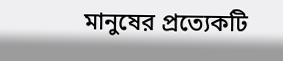মানুষের প্রত্যেকটি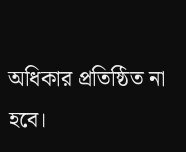অধিকার প্রতিষ্ঠিত না হবে।